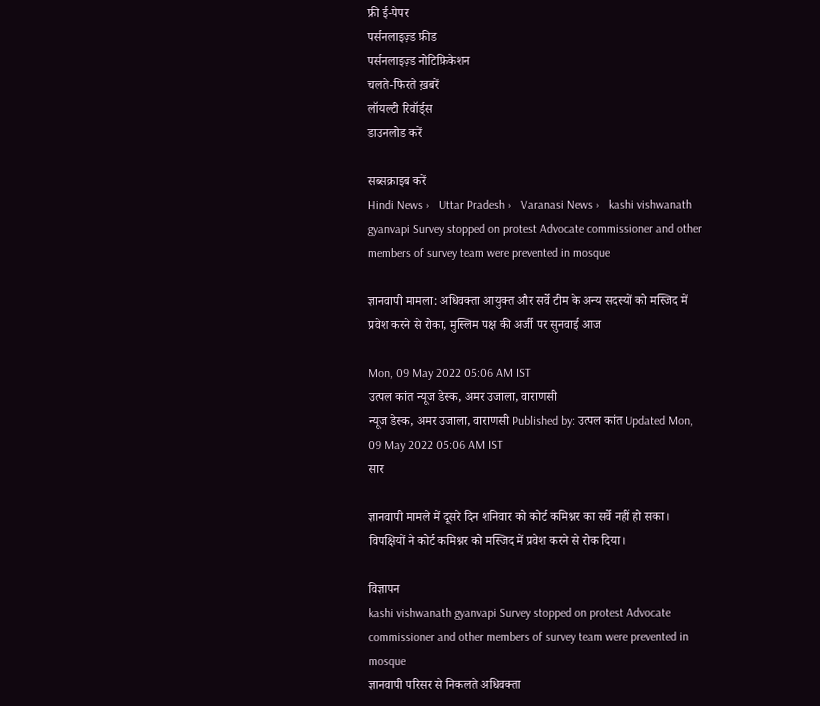फ्री ई-पेपर
पर्सनलाइज़्ड फ़ीड
पर्सनलाइज़्ड नोटिफ़िकेशन
चलते-फिरते ख़बरें
लॉयल्टी रिवॉर्ड्स
डाउनलोड करें

सब्सक्राइब करें
Hindi News ›   Uttar Pradesh ›   Varanasi News ›   kashi vishwanath gyanvapi Survey stopped on protest Advocate commissioner and other members of survey team were prevented in mosque

ज्ञानवापी मामला: अधिवक्ता आयुक्त और सर्वे टीम के अन्य सदस्यों को मस्जिद में प्रवेश करने से रोका, मुस्लिम पक्ष की अर्जी पर सुनवाई आज

Mon, 09 May 2022 05:06 AM IST
उत्पल कांत न्यूज डेस्क, अमर उजाला, वाराणसी
न्यूज डेस्क, अमर उजाला, वाराणसी Published by: उत्पल कांत Updated Mon, 09 May 2022 05:06 AM IST
सार

ज्ञानवापी मामले में दूसरे दिन शनिवार को कोर्ट कमिश्नर का सर्वे नहीं हो सका। विपक्षियों ने कोर्ट कमिश्नर को मस्जिद में प्रवेश करने से रोक दिया।

विज्ञापन
kashi vishwanath gyanvapi Survey stopped on protest Advocate commissioner and other members of survey team were prevented in mosque
ज्ञानवापी परिसर से निकलते अधिवक्ता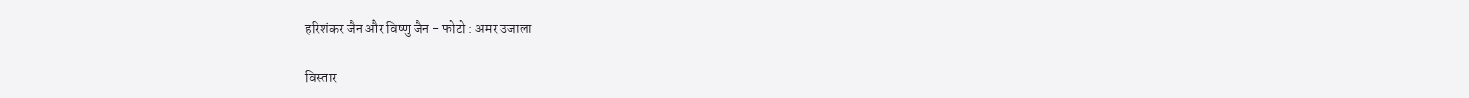हरिशंकर जैन और विष्णु जैन - फोटो : अमर उजाला

विस्तार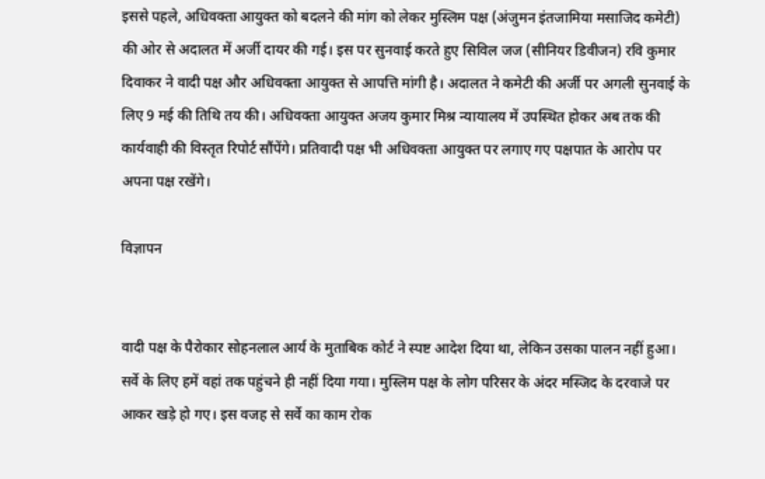इससे पहले, अधिवक्ता आयुक्त को बदलने की मांग को लेकर मुस्लिम पक्ष (अंजुमन इंतजामिया मसाजिद कमेटी) की ओर से अदालत में अर्जी दायर की गई। इस पर सुनवाई करते हुए सिविल जज (सीनियर डिवीजन) रवि कुमार दिवाकर ने वादी पक्ष और अधिवक्ता आयुक्त से आपत्ति मांगी है। अदालत ने कमेटी की अर्जी पर अगली सुनवाई के लिए 9 मई की तिथि तय की। अधिवक्ता आयुक्त अजय कुमार मिश्र न्यायालय में उपस्थित होकर अब तक की कार्यवाही की विस्तृत रिपोर्ट सौंपेंगे। प्रतिवादी पक्ष भी अधिवक्ता आयुक्त पर लगाए गए पक्षपात के आरोप पर अपना पक्ष रखेंगे।

विज्ञापन


वादी पक्ष के पैरोकार सोहनलाल आर्य के मुताबिक कोर्ट ने स्पष्ट आदेश दिया था, लेकिन उसका पालन नहीं हुआ। सर्वे के लिए हमें वहां तक पहुंचने ही नहीं दिया गया। मुस्लिम पक्ष के लोग परिसर के अंदर मस्जिद के दरवाजे पर आकर खड़े हो गए। इस वजह से सर्वे का काम रोक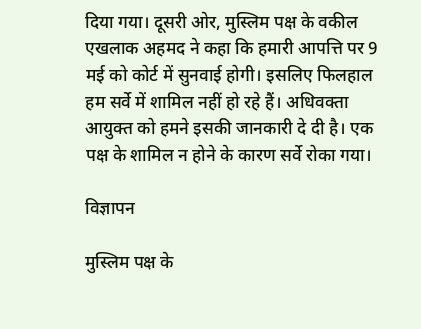दिया गया। दूसरी ओर, मुस्लिम पक्ष के वकील एखलाक अहमद ने कहा कि हमारी आपत्ति पर 9 मई को कोर्ट में सुनवाई होगी। इसलिए फिलहाल हम सर्वे में शामिल नहीं हो रहे हैं। अधिवक्ता आयुक्त को हमने इसकी जानकारी दे दी है। एक पक्ष के शामिल न होने के कारण सर्वे रोका गया।

विज्ञापन

मुस्लिम पक्ष के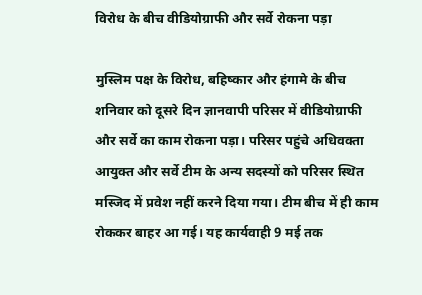विरोध के बीच वीडियोग्राफी और सर्वे रोकना पड़ा

मुस्लिम पक्ष के विरोध, बहिष्कार और हंगामे के बीच शनिवार को दूसरे दिन ज्ञानवापी परिसर में वीडियोग्राफी और सर्वे का काम रोकना पड़ा। परिसर पहुंचे अधिवक्ता आयुक्त और सर्वे टीम के अन्य सदस्यों को परिसर स्थित मस्जिद में प्रवेश नहीं करने दिया गया। टीम बीच में ही काम रोककर बाहर आ गई। यह कार्यवाही 9 मई तक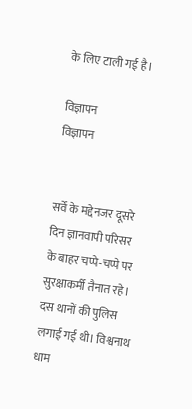के लिए टाली गई है।

विज्ञापन
विज्ञापन


सर्वे के मद्देनजर दूसरे दिन ज्ञानवापी परिसर के बाहर चप्पे-चप्पे पर सुरक्षाकर्मी तैनात रहे। दस थानों की पुलिस लगाई गई थी। विश्वनाथ धाम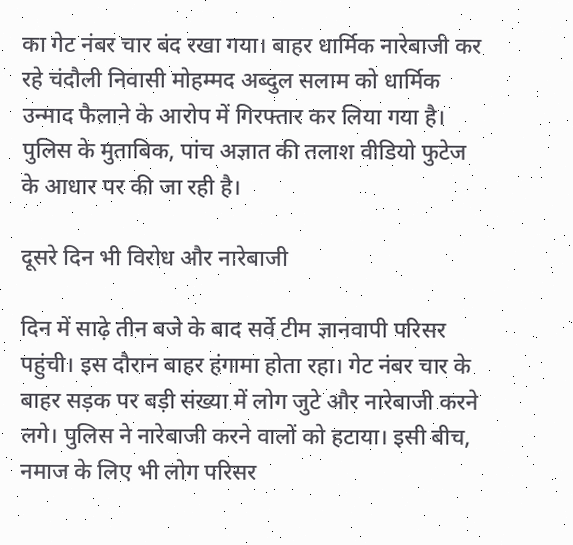का गेट नंबर चार बंद रखा गया। बाहर धार्मिक नारेबाजी कर रहे चंदौली निवासी मोहम्मद अब्दुल सलाम को धार्मिक उन्माद फैलाने के आरोप में गिरफ्तार कर लिया गया है। पुलिस के मुताबिक, पांच अज्ञात की तलाश वीडियो फुटेज के आधार पर की जा रही है।

दूसरे दिन भी विरोध और नारेबाजी

दिन में साढ़े तीन बजे के बाद सर्वे टीम ज्ञानवापी परिसर पहुंची। इस दौरान बाहर हंगामा होता रहा। गेट नंबर चार के बाहर सड़क पर बड़ी संख्या में लोग जुटे और नारेबाजी करने लगे। पुलिस ने नारेबाजी करने वालों को हटाया। इसी बीच, नमाज के लिए भी लोग परिसर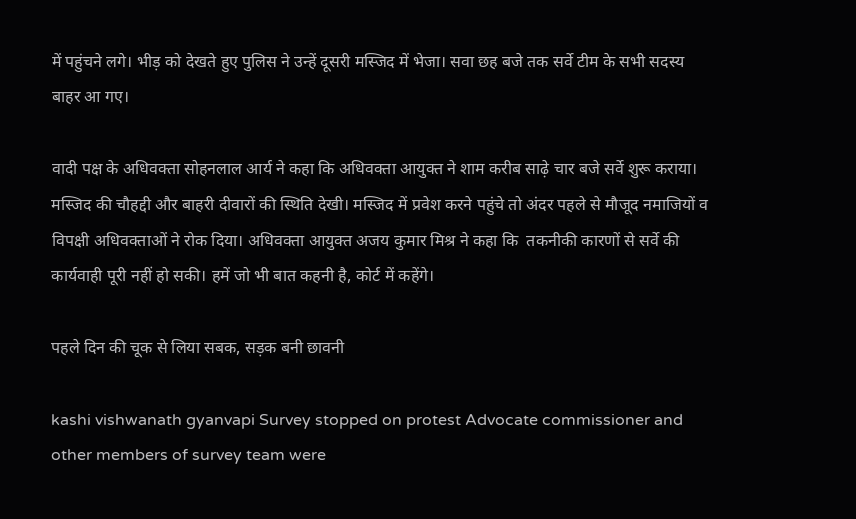में पहुंचने लगे। भीड़ को देखते हुए पुलिस ने उन्हें दूसरी मस्जिद में भेजा। सवा छह बजे तक सर्वे टीम के सभी सदस्य बाहर आ गए।

वादी पक्ष के अधिवक्ता सोहनलाल आर्य ने कहा कि अधिवक्ता आयुक्त ने शाम करीब साढ़े चार बजे सर्वे शुरू कराया। मस्जिद की चौहद्दी और बाहरी दीवारों की स्थिति देखी। मस्जिद में प्रवेश करने पहुंचे तो अंदर पहले से मौजूद नमाजियों व विपक्षी अधिवक्ताओं ने रोक दिया। अधिवक्ता आयुक्त अजय कुमार मिश्र ने कहा कि  तकनीकी कारणों से सर्वे की कार्यवाही पूरी नहीं हो सकी। हमें जो भी बात कहनी है, कोर्ट में कहेंगे।

पहले दिन की चूक से लिया सबक, सड़क बनी छावनी

kashi vishwanath gyanvapi Survey stopped on protest Advocate commissioner and other members of survey team were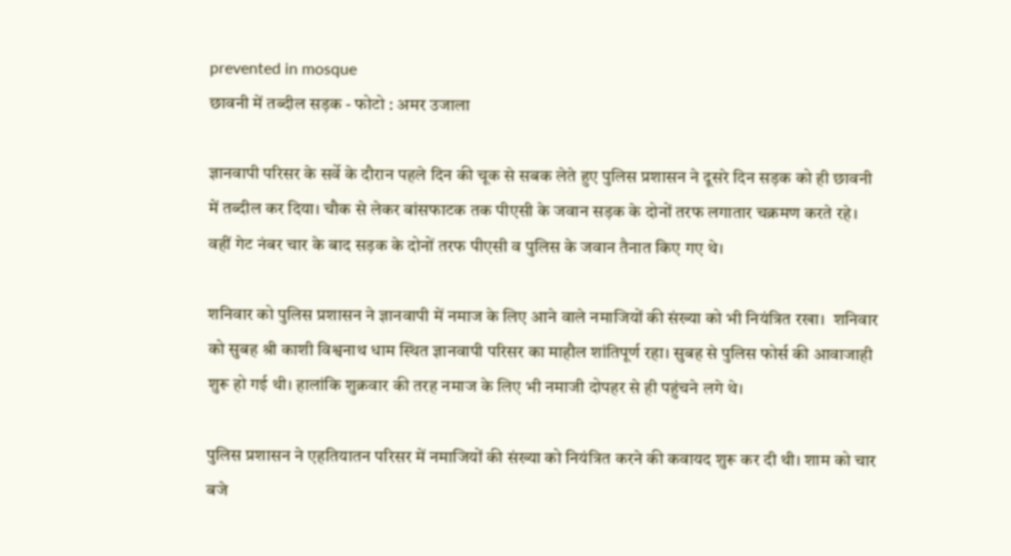prevented in mosque
छावनी में तब्दील सड़क - फोटो : अमर उजाला

ज्ञानवापी परिसर के सर्वे के दौरान पहले दिन की चूक से सबक लेते हुए पुलिस प्रशासन ने दूसरे दिन सड़क को ही छावनी में तब्दील कर दिया। चौक से लेकर बांसफाटक तक पीएसी के जवान सड़क के दोनों तरफ लगातार चक्रमण करते रहे। वहीं गेट नंबर चार के बाद सड़क के दोनों तरफ पीएसी व पुलिस के जवान तैनात किए गए थे।

शनिवार को पुलिस प्रशासन ने ज्ञानवापी में नमाज के लिए आने वाले नमाजियों की संख्या को भी नियंत्रित रखा।  शनिवार को सुबह श्री काशी विश्वनाथ धाम स्थित ज्ञानवापी परिसर का माहौल शांतिपूर्ण रहा। सुबह से पुलिस फोर्स की आवाजाही शुरू हो गई थी। हालांकि शुक्रवार की तरह नमाज के लिए भी नमाजी दोपहर से ही पहुंचने लगे थे।

पुलिस प्रशासन ने एहतियातन परिसर में नमाजियों की संख्या को नियंत्रित करने की कवायद शुरू कर दी थी। शाम को चार बजे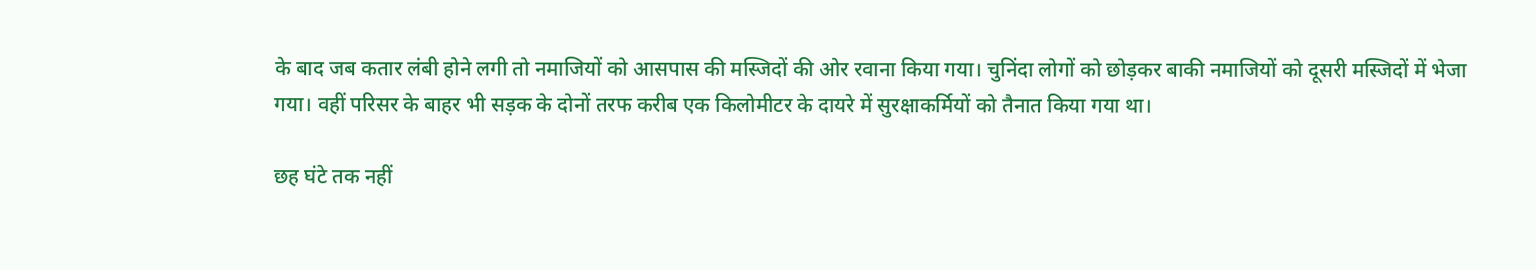के बाद जब कतार लंबी होने लगी तो नमाजियों को आसपास की मस्जिदों की ओर रवाना किया गया। चुनिंदा लोगों को छोड़कर बाकी नमाजियों को दूसरी मस्जिदों में भेजा गया। वहीं परिसर के बाहर भी सड़क के दोनों तरफ करीब एक किलोमीटर के दायरे में सुरक्षाकर्मियों को तैनात किया गया था।

छह घंटे तक नहीं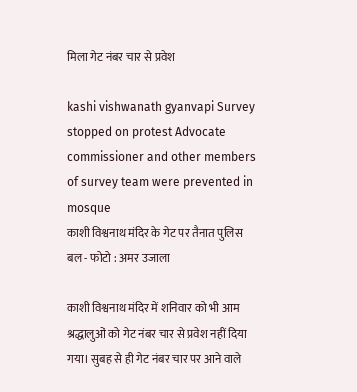मिला गेट नंबर चार से प्रवेश

kashi vishwanath gyanvapi Survey stopped on protest Advocate commissioner and other members of survey team were prevented in mosque
काशी विश्वनाथ मंदिर के गेट पर तैनात पुलिस बल - फोटो : अमर उजाला

काशी विश्वनाथ मंदिर में शनिवार को भी आम श्रद्धालुओं को गेट नंबर चार से प्रवेश नहीं दिया गया। सुबह से ही गेट नंबर चार पर आने वाले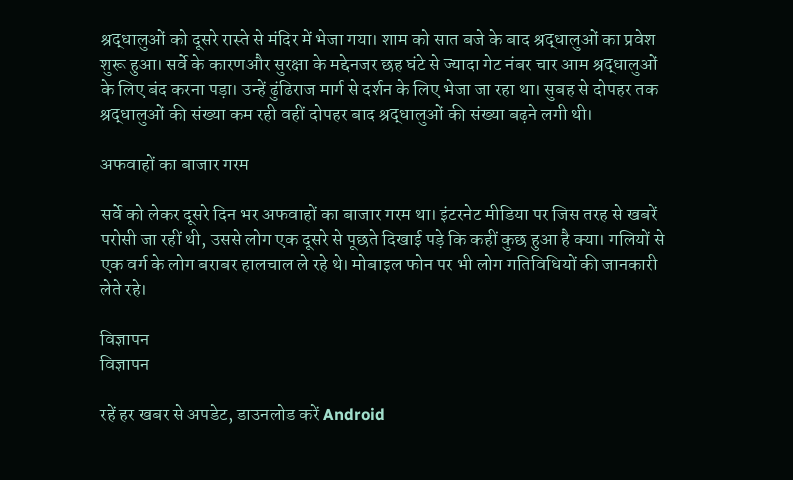श्रद्धालुओं को दूसरे रास्ते से मंदिर में भेजा गया। शाम को सात बजे के बाद श्रद्धालुओं का प्रवेश शुरू हुआ। सर्वे के कारणऔर सुरक्षा के मद्देनजर छह घंटे से ज्यादा गेट नंबर चार आम श्रद्धालुओं के लिए बंद करना पड़ा। उन्हें ढुंढिराज मार्ग से दर्शन के लिए भेजा जा रहा था। सुबह से दोपहर तक श्रद्धालुओं की संख्या कम रही वहीं दोपहर बाद श्रद्धालुओं की संख्या बढ़ने लगी थी।

अफवाहों का बाजार गरम

सर्वे को लेकर दूसरे दिन भर अफवाहों का बाजार गरम था। इंटरनेट मीडिया पर जिस तरह से खबरें परोसी जा रहीं थी, उससे लोग एक दूसरे से पूछते दिखाई पड़े कि कहीं कुछ हुआ है क्या। गलियों से एक वर्ग के लोग बराबर हालचाल ले रहे थे। मोबाइल फोन पर भी लोग गतिविधियों की जानकारी लेते रहे।

विज्ञापन
विज्ञापन

रहें हर खबर से अपडेट, डाउनलोड करें Android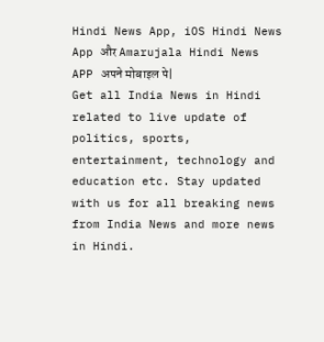Hindi News App, iOS Hindi News App और Amarujala Hindi News APP अपने मोबाइल पे|
Get all India News in Hindi related to live update of politics, sports, entertainment, technology and education etc. Stay updated with us for all breaking news from India News and more news in Hindi.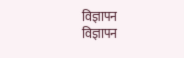विज्ञापन
विज्ञापन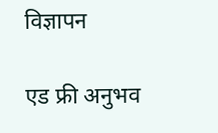विज्ञापन

एड फ्री अनुभव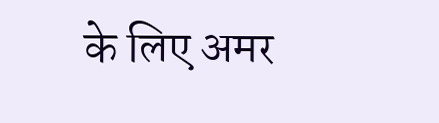के लिए अमर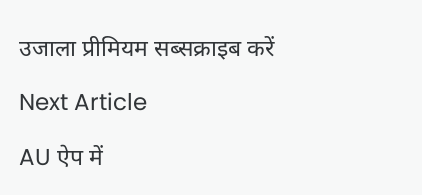उजाला प्रीमियम सब्सक्राइब करें

Next Article

AU ऐप में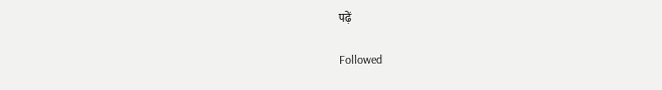पढ़ें

Followed